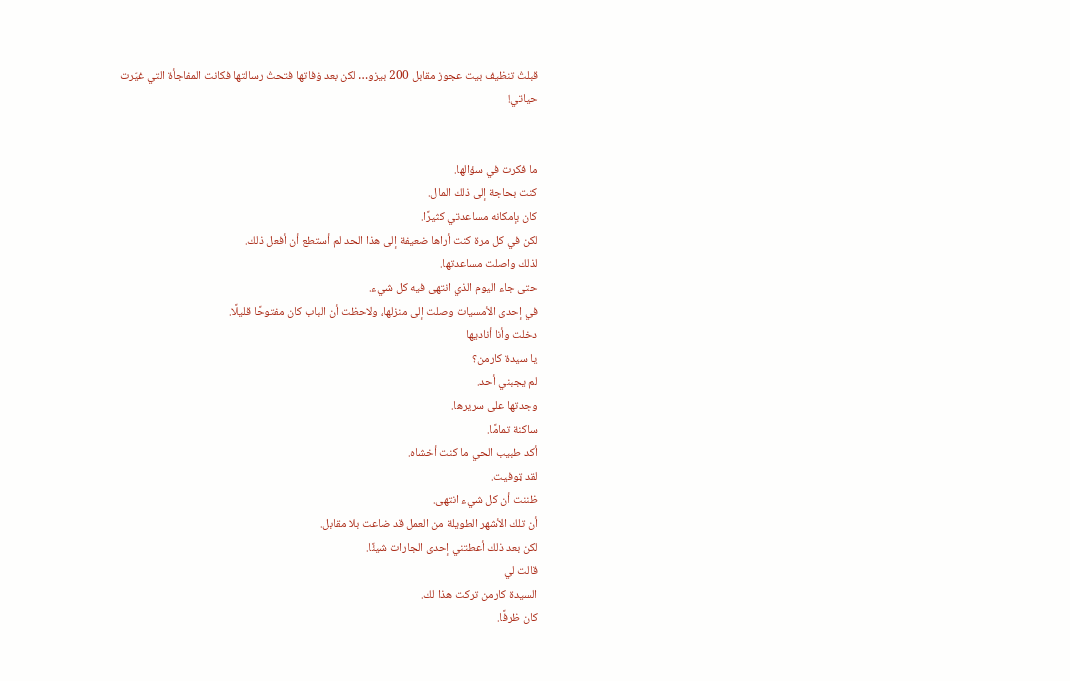قبلتُ تنظيف بيت عجوز مقابل 200 بيزو… لكن بعد ۏفاتها فتحتُ رسالتها فكانت المفاجأة التي غيّرت حياتي!


ما فكرت في سؤالها.
كنت بحاجة إلى ذلك المال.
كان بإمكانه مساعدتي كثيرًا.
لكن في كل مرة كنت أراها ضعيفة إلى هذا الحد لم أستطع أن أفعل ذلك.
لذلك واصلت مساعدتها.
حتى جاء اليوم الذي انتهى فيه كل شيء.
في إحدى الأمسيات وصلت إلى منزلها، ولاحظت أن الباب كان مفتوحًا قليلًا.
دخلت وأنا أناديها
يا سيدة كارمن؟
لم يجبني أحد.
وجدتها على سريرها.
ساكنة تمامًا.
أكد طبيب الحي ما كنت أخشاه.
لقد ټوفيت.
ظننت أن كل شيء انتهى.
أن تلك الأشهر الطويلة من العمل قد ضاعت بلا مقابل.
لكن بعد ذلك أعطتني إحدى الجارات شيئًا.
قالت لي
السيدة كارمن تركت هذا لك.
كان ظرفًا.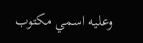وعليه اسمي مكتوب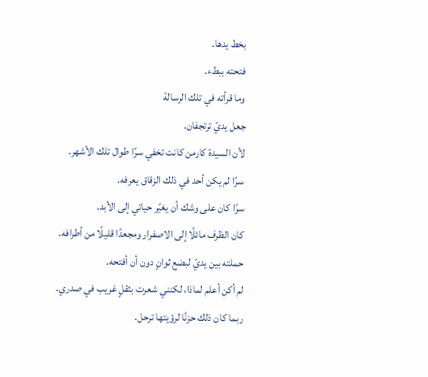بخط يدها.
فتحته ببطء.
وما قرأته في تلك الرسالة
جعل يديّ ترتجفان.
لأن السيدة كارمن كانت تخفي سرًا طوال تلك الأشهر.
سرًا لم يكن أحد في ذلك الزقاق يعرفه.
سرًا كان على وشك أن يغيّر حياتي إلى الأبد.
كان الظرف مائلًا إلى الاصفرار ومجعدًا قليلًا من أطرافه.
حملته بين يديّ لبضع ثوانٍ دون أن أفتحه.
لم أكن أعلم لماذا، لكنني شعرت بثقلٍ غريب في صدري.
ربما كان ذلك حزنًا لرؤيتها ترحل.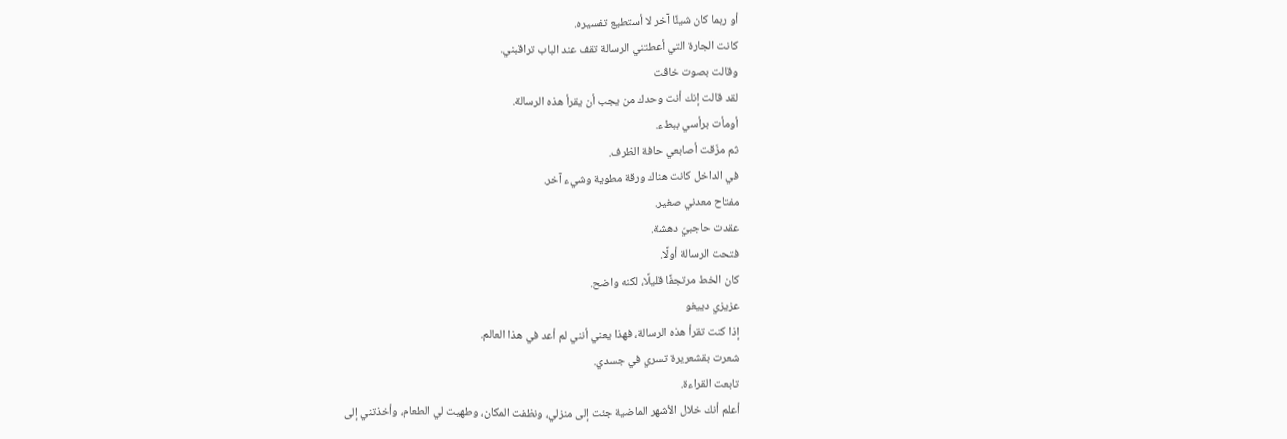أو ربما كان شيئًا آخر لا أستطيع تفسيره.
كانت الجارة التي أعطتني الرسالة تقف عند الباب تراقبني.
وقالت بصوت خاڤت
لقد قالت إنك أنت وحدك من يجب أن يقرأ هذه الرسالة.
أومأت برأسي ببطء.
ثم مزّقت أصابعي حافة الظرف.
في الداخل كانت هناك ورقة مطوية وشيء آخر.
مفتاح معدني صغير.
عقدت حاجبيّ دهشة.
فتحت الرسالة أولًا.
كان الخط مرتجفًا قليلًا، لكنه واضح.
عزيزي دييغو
إذا كنت تقرأ هذه الرسالة، فهذا يعني أنني لم أعد في هذا العالم.
شعرت بقشعريرة تسري في جسدي.
تابعت القراءة.
أعلم أنك خلال الأشهر الماضية جئت إلى منزلي، ونظفت المكان، وطهيت لي الطعام، وأخذتني إلى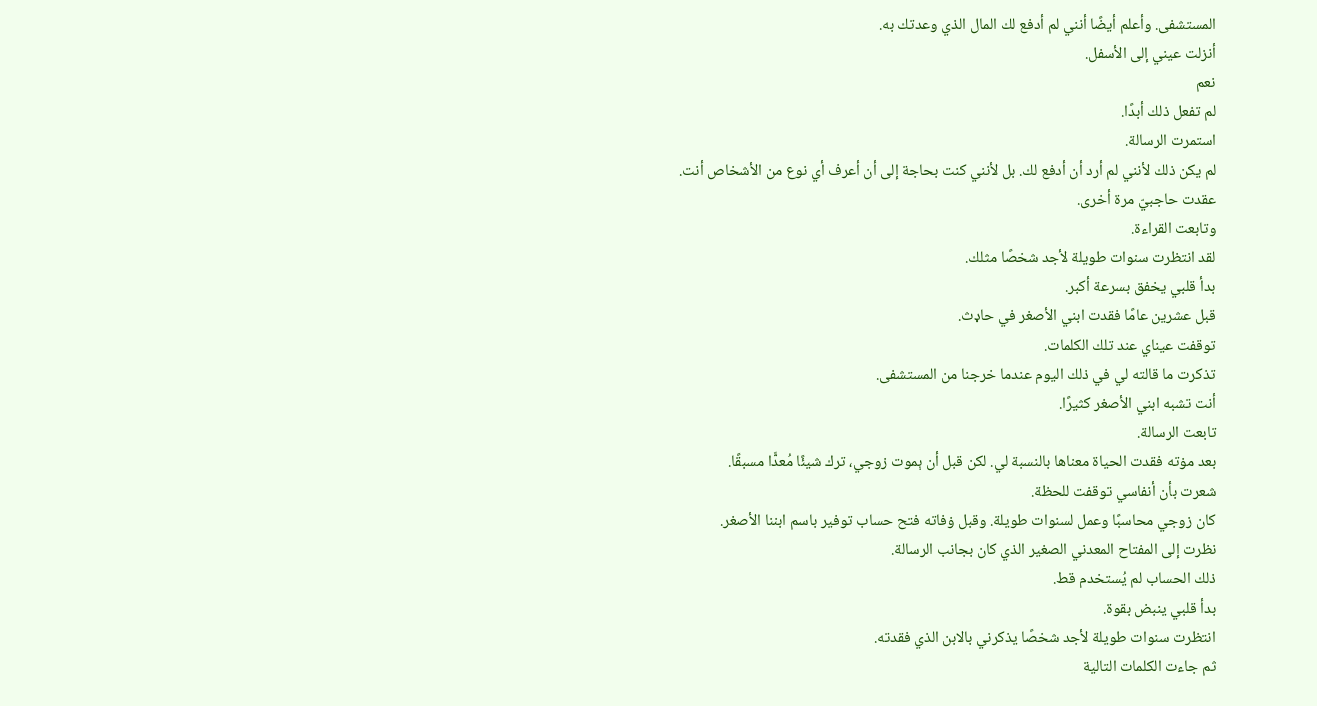المستشفى. وأعلم أيضًا أنني لم أدفع لك المال الذي وعدتك به.
أنزلت عيني إلى الأسفل.
نعم
لم تفعل ذلك أبدًا.
استمرت الرسالة.
لم يكن ذلك لأنني لم أرد أن أدفع لك. بل لأنني كنت بحاجة إلى أن أعرف أي نوع من الأشخاص أنت.
عقدت حاجبيّ مرة أخرى.
وتابعت القراءة.
لقد انتظرت سنوات طويلة لأجد شخصًا مثلك.
بدأ قلبي يخفق بسرعة أكبر.
قبل عشرين عامًا فقدت ابني الأصغر في حاډث.
توقفت عيناي عند تلك الكلمات.
تذكرت ما قالته لي في ذلك اليوم عندما خرجنا من المستشفى.
أنت تشبه ابني الأصغر كثيرًا.
تابعت الرسالة.
بعد مۏته فقدت الحياة معناها بالنسبة لي. لكن قبل أن ېموت زوجي، ترك شيئًا مُعدًّا مسبقًا.
شعرت بأن أنفاسي توقفت للحظة.
كان زوجي محاسبًا وعمل لسنوات طويلة. وقبل ۏفاته فتح حساب توفير باسم ابننا الأصغر.
نظرت إلى المفتاح المعدني الصغير الذي كان بجانب الرسالة.
ذلك الحساب لم يُستخدم قط.
بدأ قلبي ينبض بقوة.
انتظرت سنوات طويلة لأجد شخصًا يذكرني بالابن الذي فقدته.
ثم جاءت الكلمات التالية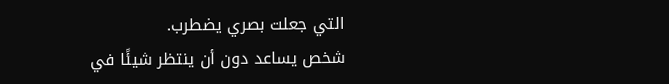التي جعلت بصري يضطرب.
شخص يساعد دون أن ينتظر شيئًا في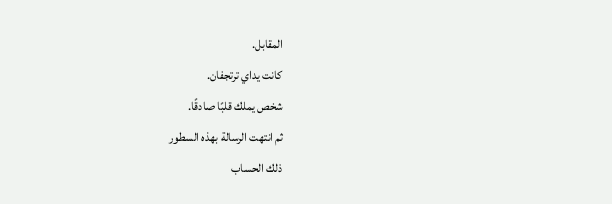المقابل.
كانت يداي ترتجفان.
شخص يملك قلبًا صادقًا.
ثم انتهت الرسالة بهذه السطور
ذلك الحساب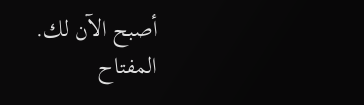أصبح الآن لك.
المفتاح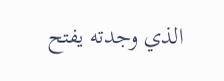الذي وجدته يفتح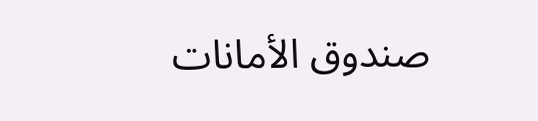صندوق الأمانات